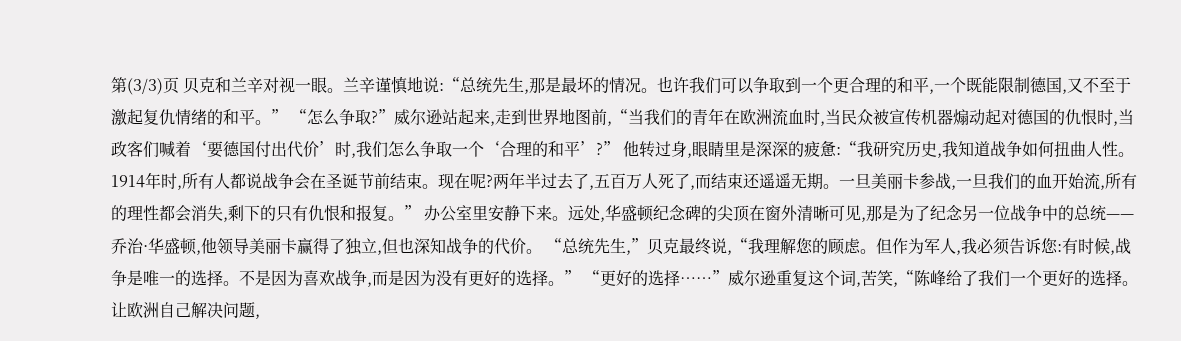第(3/3)页 贝克和兰辛对视一眼。兰辛谨慎地说:“总统先生,那是最坏的情况。也许我们可以争取到一个更合理的和平,一个既能限制德国,又不至于激起复仇情绪的和平。” “怎么争取?”威尔逊站起来,走到世界地图前,“当我们的青年在欧洲流血时,当民众被宣传机器煽动起对德国的仇恨时,当政客们喊着‘要德国付出代价’时,我们怎么争取一个‘合理的和平’?” 他转过身,眼睛里是深深的疲惫:“我研究历史,我知道战争如何扭曲人性。1914年时,所有人都说战争会在圣诞节前结束。现在呢?两年半过去了,五百万人死了,而结束还遥遥无期。一旦美丽卡参战,一旦我们的血开始流,所有的理性都会消失,剩下的只有仇恨和报复。” 办公室里安静下来。远处,华盛顿纪念碑的尖顶在窗外清晰可见,那是为了纪念另一位战争中的总统——乔治·华盛顿,他领导美丽卡赢得了独立,但也深知战争的代价。 “总统先生,”贝克最终说,“我理解您的顾虑。但作为军人,我必须告诉您:有时候,战争是唯一的选择。不是因为喜欢战争,而是因为没有更好的选择。” “更好的选择……”威尔逊重复这个词,苦笑,“陈峰给了我们一个更好的选择。让欧洲自己解决问题,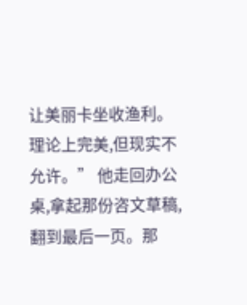让美丽卡坐收渔利。理论上完美,但现实不允许。” 他走回办公桌,拿起那份咨文草稿,翻到最后一页。那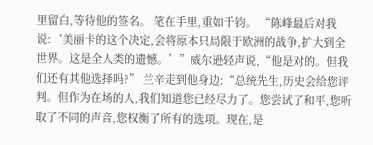里留白,等待他的签名。 笔在手里,重如千钧。 “陈峰最后对我说:‘美丽卡的这个决定,会将原本只局限于欧洲的战争,扩大到全世界。这是全人类的遗憾。’”威尔逊轻声说,“他是对的。但我们还有其他选择吗?” 兰辛走到他身边:“总统先生,历史会给您评判。但作为在场的人,我们知道您已经尽力了。您尝试了和平,您听取了不同的声音,您权衡了所有的选项。现在,是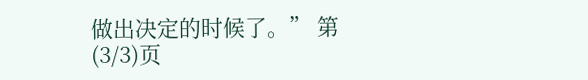做出决定的时候了。” 第(3/3)页